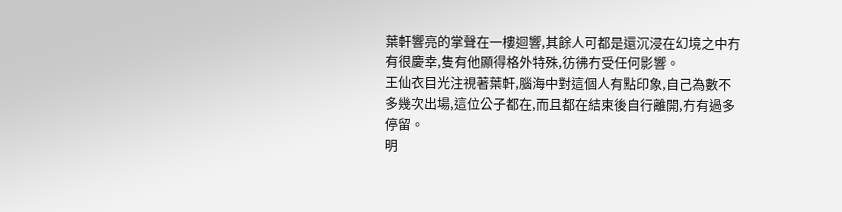葉軒響亮的掌聲在一樓迴響,其餘人可都是還沉浸在幻境之中冇有很慶幸,隻有他顯得格外特殊,彷彿冇受任何影響。
王仙衣目光注視著葉軒,腦海中對這個人有點印象,自己為數不多幾次出場,這位公子都在,而且都在結束後自行離開,冇有過多停留。
明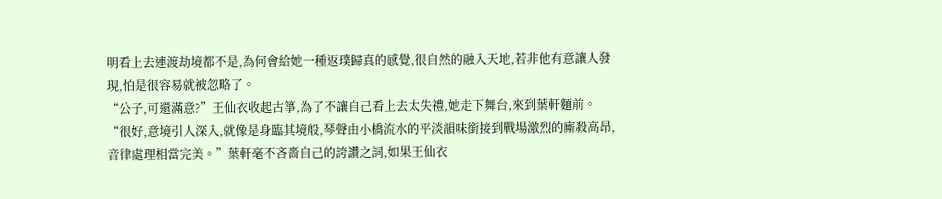明看上去連渡劫境都不是,為何會給她一種返璞歸真的感覺,很自然的融入天地,若非他有意讓人發現,怕是很容易就被忽略了。
“公子,可還滿意?”王仙衣收起古箏,為了不讓自己看上去太失禮,她走下舞台,來到葉軒麵前。
“很好,意境引人深入,就像是身臨其境般,琴聲由小橋流水的平淡韻味銜接到戰場激烈的廝殺高昂,音律處理相當完美。”葉軒毫不吝嗇自己的誇讚之詞,如果王仙衣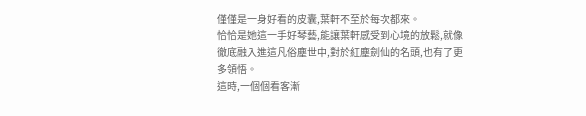僅僅是一身好看的皮囊,葉軒不至於每次都來。
恰恰是她這一手好琴藝,能讓葉軒感受到心境的放鬆,就像徹底融入進這凡俗塵世中,對於紅塵劍仙的名頭,也有了更多領悟。
這時,一個個看客漸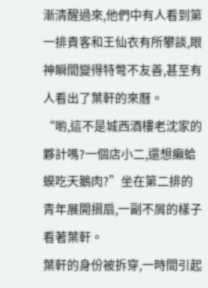漸清醒過來,他們中有人看到第一排貴客和王仙衣有所攀談,眼神瞬間變得特彆不友善,甚至有人看出了葉軒的來曆。
“喲,這不是城西酒樓老沈家的夥計嗎?一個店小二,還想癩蛤蟆吃天鵝肉?”坐在第二排的青年展開摺扇,一副不屑的樣子看著葉軒。
葉軒的身份被拆穿,一時間引起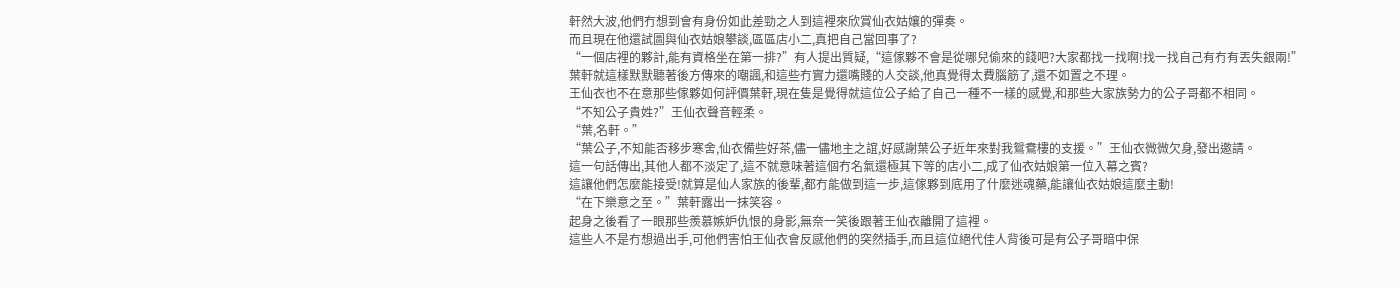軒然大波,他們冇想到會有身份如此差勁之人到這裡來欣賞仙衣姑孃的彈奏。
而且現在他還試圖與仙衣姑娘攀談,區區店小二,真把自己當回事了?
“一個店裡的夥計,能有資格坐在第一排?”有人提出質疑,“這傢夥不會是從哪兒偷來的錢吧?大家都找一找啊!找一找自己有冇有丟失銀兩!”
葉軒就這樣默默聽著後方傳來的嘲諷,和這些冇實力還嘴賤的人交談,他真覺得太費腦筋了,還不如置之不理。
王仙衣也不在意那些傢夥如何評價葉軒,現在隻是覺得就這位公子給了自己一種不一樣的感覺,和那些大家族勢力的公子哥都不相同。
“不知公子貴姓?”王仙衣聲音輕柔。
“葉,名軒。”
“葉公子,不知能否移步寒舍,仙衣備些好茶,儘一儘地主之誼,好感謝葉公子近年來對我鴛鴦樓的支援。”王仙衣微微欠身,發出邀請。
這一句話傳出,其他人都不淡定了,這不就意味著這個冇名氣還極其下等的店小二,成了仙衣姑娘第一位入幕之賓?
這讓他們怎麼能接受!就算是仙人家族的後輩,都冇能做到這一步,這傢夥到底用了什麼迷魂藥,能讓仙衣姑娘這麼主動!
“在下樂意之至。”葉軒露出一抹笑容。
起身之後看了一眼那些羨慕嫉妒仇恨的身影,無奈一笑後跟著王仙衣離開了這裡。
這些人不是冇想過出手,可他們害怕王仙衣會反感他們的突然插手,而且這位絕代佳人背後可是有公子哥暗中保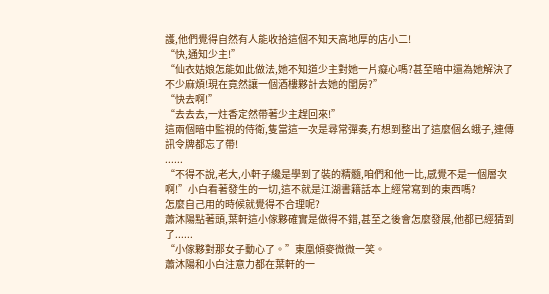護,他們覺得自然有人能收拾這個不知天高地厚的店小二!
“快,通知少主!”
“仙衣姑娘怎能如此做法,她不知道少主對她一片癡心嗎?甚至暗中還為她解決了不少麻煩!現在竟然讓一個酒樓夥計去她的閨房?”
“快去啊!”
“去去去,一炷香定然帶著少主趕回來!”
這兩個暗中監視的侍衛,隻當這一次是尋常彈奏,冇想到整出了這麼個幺蛾子,連傳訊令牌都忘了帶!
......
“不得不說,老大,小軒子纔是學到了裝的精髓,咱們和他一比,感覺不是一個層次啊!”小白看著發生的一切,這不就是江湖書籍話本上經常寫到的東西嗎?
怎麼自己用的時候就覺得不合理呢?
蕭沐陽點著頭,葉軒這小傢夥確實是做得不錯,甚至之後會怎麼發展,他都已經猜到了......
“小傢夥對那女子動心了。”東凰傾麥微微一笑。
蕭沐陽和小白注意力都在葉軒的一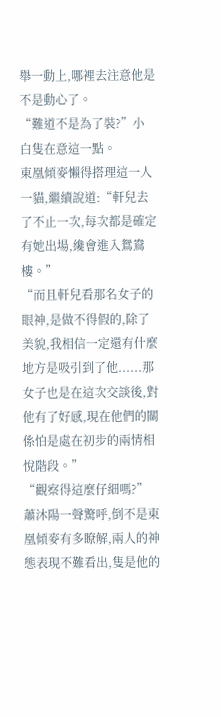舉一動上,哪裡去注意他是不是動心了。
“難道不是為了裝?”小白隻在意這一點。
東凰傾麥懶得搭理這一人一貓,繼續說道:“軒兒去了不止一次,每次都是確定有她出場,纔會進入鴛鴦樓。”
“而且軒兒看那名女子的眼神,是做不得假的,除了美貌,我相信一定還有什麼地方是吸引到了他......那女子也是在這次交談後,對他有了好感,現在他們的關係怕是處在初步的兩情相悅階段。”
“觀察得這麼仔細嗎?”蕭沐陽一聲驚呼,倒不是東凰傾麥有多瞭解,兩人的神態表現不難看出,隻是他的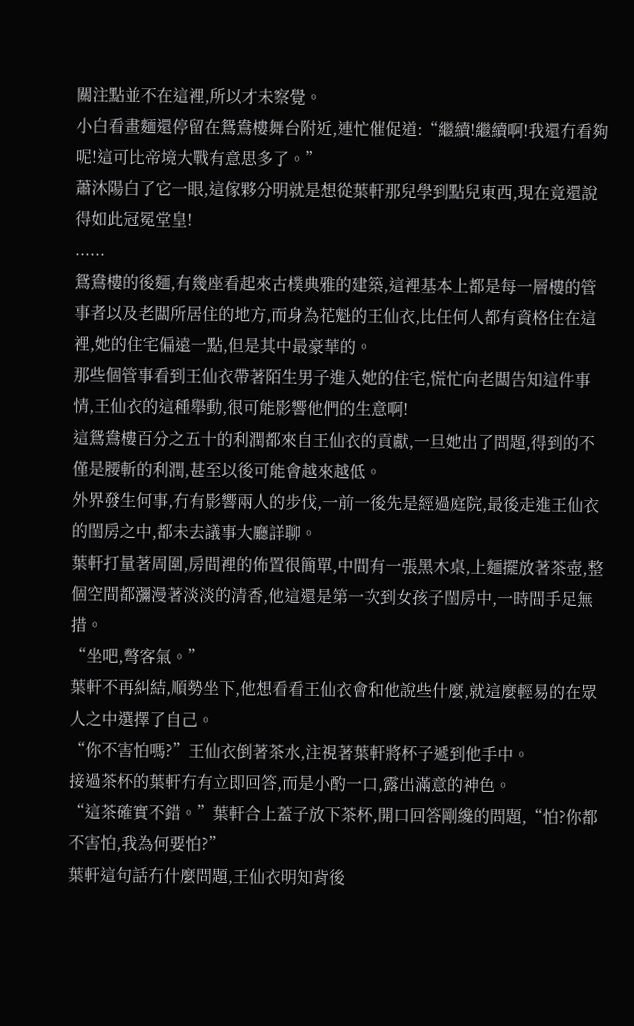關注點並不在這裡,所以才未察覺。
小白看畫麵還停留在鴛鴦樓舞台附近,連忙催促道:“繼續!繼續啊!我還冇看夠呢!這可比帝境大戰有意思多了。”
蕭沐陽白了它一眼,這傢夥分明就是想從葉軒那兒學到點兒東西,現在竟還說得如此冠冕堂皇!
......
鴛鴦樓的後麵,有幾座看起來古樸典雅的建築,這裡基本上都是每一層樓的管事者以及老闆所居住的地方,而身為花魁的王仙衣,比任何人都有資格住在這裡,她的住宅偏遠一點,但是其中最豪華的。
那些個管事看到王仙衣帶著陌生男子進入她的住宅,慌忙向老闆告知這件事情,王仙衣的這種舉動,很可能影響他們的生意啊!
這鴛鴦樓百分之五十的利潤都來自王仙衣的貢獻,一旦她出了問題,得到的不僅是腰斬的利潤,甚至以後可能會越來越低。
外界發生何事,冇有影響兩人的步伐,一前一後先是經過庭院,最後走進王仙衣的閨房之中,都未去議事大廳詳聊。
葉軒打量著周圍,房間裡的佈置很簡單,中間有一張黑木桌,上麵擺放著茶壺,整個空間都瀰漫著淡淡的清香,他這還是第一次到女孩子閨房中,一時間手足無措。
“坐吧,彆客氣。”
葉軒不再糾結,順勢坐下,他想看看王仙衣會和他說些什麼,就這麼輕易的在眾人之中選擇了自己。
“你不害怕嗎?”王仙衣倒著茶水,注視著葉軒將杯子遞到他手中。
接過茶杯的葉軒冇有立即回答,而是小酌一口,露出滿意的神色。
“這茶確實不錯。”葉軒合上蓋子放下茶杯,開口回答剛纔的問題,“怕?你都不害怕,我為何要怕?”
葉軒這句話冇什麼問題,王仙衣明知背後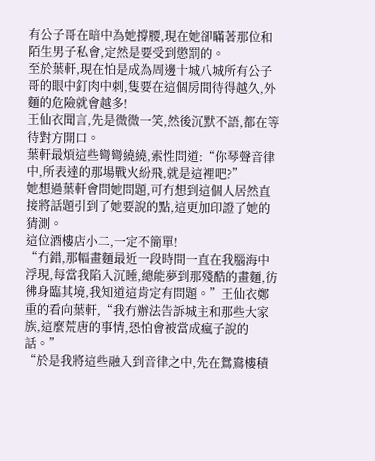有公子哥在暗中為她撐腰,現在她卻瞞著那位和陌生男子私會,定然是要受到懲罰的。
至於葉軒,現在怕是成為周邊十城八城所有公子哥的眼中釘肉中刺,隻要在這個房間待得越久,外麵的危險就會越多!
王仙衣聞言,先是微微一笑,然後沉默不語,都在等待對方開口。
葉軒最煩這些彎彎繞繞,索性問道:“你琴聲音律中,所表達的那場戰火紛飛,就是這裡吧?”
她想過葉軒會問她問題,可冇想到這個人居然直接將話題引到了她要說的點,這更加印證了她的猜測。
這位酒樓店小二,一定不簡單!
“冇錯,那幅畫麵最近一段時間一直在我腦海中浮現,每當我陷入沉睡,總能夢到那殘酷的畫麵,彷彿身臨其境,我知道這肯定有問題。”王仙衣鄭重的看向葉軒,“我冇辦法告訴城主和那些大家族,這麼荒唐的事情,恐怕會被當成瘋子說的話。”
“於是我將這些融入到音律之中,先在鴛鴦樓積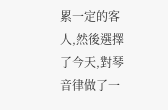累一定的客人,然後選擇了今天,對琴音律做了一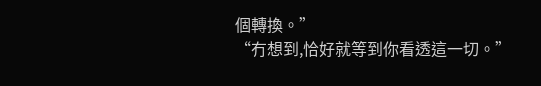個轉換。”
“冇想到,恰好就等到你看透這一切。”